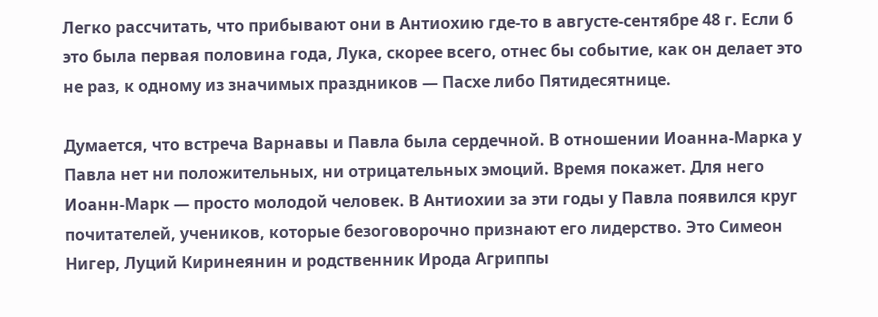Легко рассчитать, что прибывают они в Антиохию где-то в августе-сентябре 48 г. Если б это была первая половина года, Лука, скорее всего, отнес бы событие, как он делает это не раз, к одному из значимых праздников — Пасхе либо Пятидесятнице.

Думается, что встреча Варнавы и Павла была сердечной. В отношении Иоанна-Марка у Павла нет ни положительных, ни отрицательных эмоций. Время покажет. Для него Иоанн-Марк — просто молодой человек. В Антиохии за эти годы у Павла появился круг почитателей, учеников, которые безоговорочно признают его лидерство. Это Симеон Нигер, Луций Киринеянин и родственник Ирода Агриппы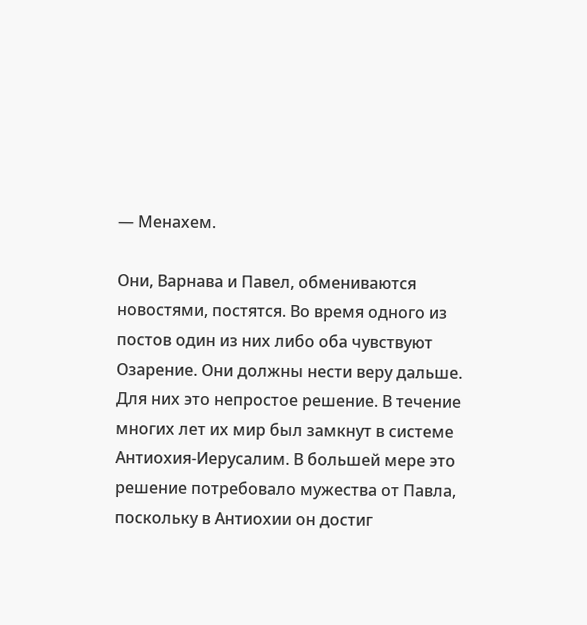— Менахем.

Они, Варнава и Павел, обмениваются новостями, постятся. Во время одного из постов один из них либо оба чувствуют Озарение. Они должны нести веру дальше. Для них это непростое решение. В течение многих лет их мир был замкнут в системе Антиохия-Иерусалим. В большей мере это решение потребовало мужества от Павла, поскольку в Антиохии он достиг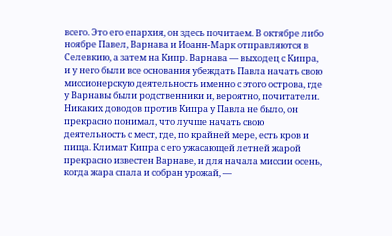всего. Это его епархия, он здесь почитаем. В октябре либо ноябре Павел, Варнава и Иоанн-Марк отправляются в Селевкию, а затем на Кипр. Варнава — выходец с Кипра, и у него были все основания убеждать Павла начать свою миссионерскую деятельность именно с этого острова, где у Варнавы были родственники и, вероятно, почитатели. Никаких доводов против Кипра у Павла не было, он прекрасно понимал, что лучше начать свою деятельность с мест, где, по крайней мере, есть кров и пища. Климат Кипра с его ужасающей летней жарой прекрасно известен Варнаве, и для начала миссии осень, когда жара спала и собран урожай, —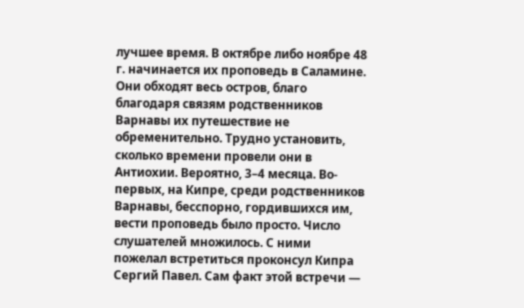лучшее время. В октябре либо ноябре 48 г. начинается их проповедь в Саламине. Они обходят весь остров, благо благодаря связям родственников Варнавы их путешествие не обременительно. Трудно установить, сколько времени провели они в Антиохии. Вероятно, 3–4 месяца. Во-первых, на Кипре, среди родственников Варнавы, бесспорно, гордившихся им, вести проповедь было просто. Число слушателей множилось. С ними пожелал встретиться проконсул Кипра Сергий Павел. Сам факт этой встречи —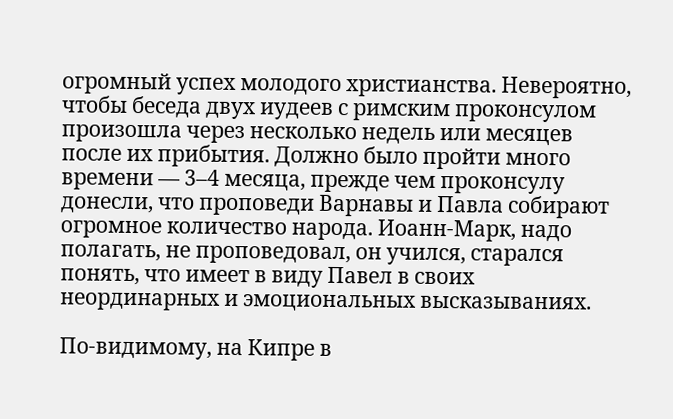огромный успех молодого христианства. Невероятно, чтобы беседа двух иудеев с римским проконсулом произошла через несколько недель или месяцев после их прибытия. Должно было пройти много времени — 3–4 месяца, прежде чем проконсулу донесли, что проповеди Варнавы и Павла собирают огромное количество народа. Иоанн-Марк, надо полагать, не проповедовал, он учился, старался понять, что имеет в виду Павел в своих неординарных и эмоциональных высказываниях.

По-видимому, на Кипре в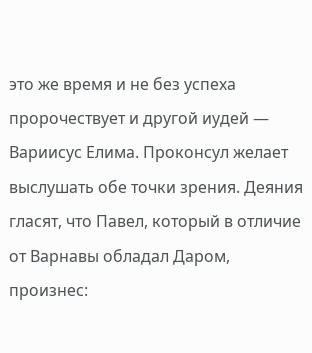это же время и не без успеха пророчествует и другой иудей — Вариисус Елима. Проконсул желает выслушать обе точки зрения. Деяния гласят, что Павел, который в отличие от Варнавы обладал Даром, произнес: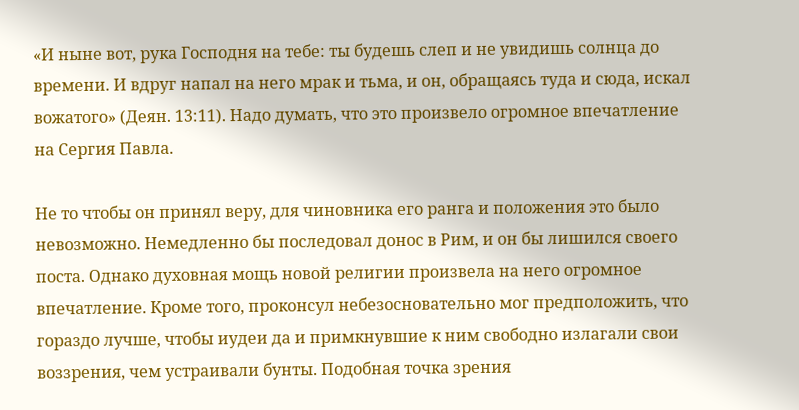«И ныне вот, рука Господня на тебе: ты будешь слеп и не увидишь солнца до времени. И вдруг напал на него мрак и тьма, и он, обращаясь туда и сюда, искал вожатого» (Деян. 13:11). Надо думать, что это произвело огромное впечатление на Сергия Павла.

Не то чтобы он принял веру, для чиновника его ранга и положения это было невозможно. Немедленно бы последовал донос в Рим, и он бы лишился своего поста. Однако духовная мощь новой религии произвела на него огромное впечатление. Кроме того, проконсул небезосновательно мог предположить, что гораздо лучше, чтобы иудеи да и примкнувшие к ним свободно излагали свои воззрения, чем устраивали бунты. Подобная точка зрения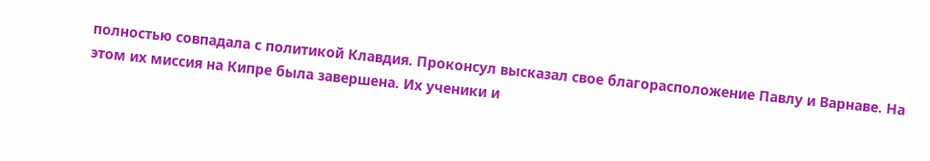полностью совпадала с политикой Клавдия. Проконсул высказал свое благорасположение Павлу и Варнаве. На этом их миссия на Кипре была завершена. Их ученики и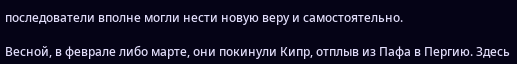последователи вполне могли нести новую веру и самостоятельно.

Весной, в феврале либо марте, они покинули Кипр, отплыв из Пафа в Пергию. Здесь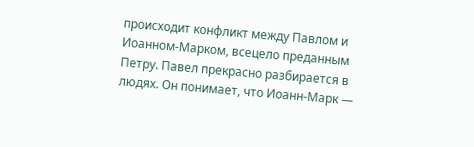происходит конфликт между Павлом и Иоанном-Марком, всецело преданным Петру. Павел прекрасно разбирается в людях. Он понимает, что Иоанн-Марк —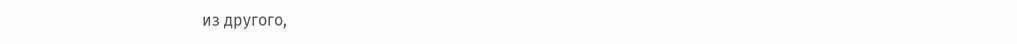из другого,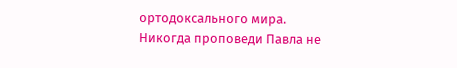ортодоксального мира. Никогда проповеди Павла не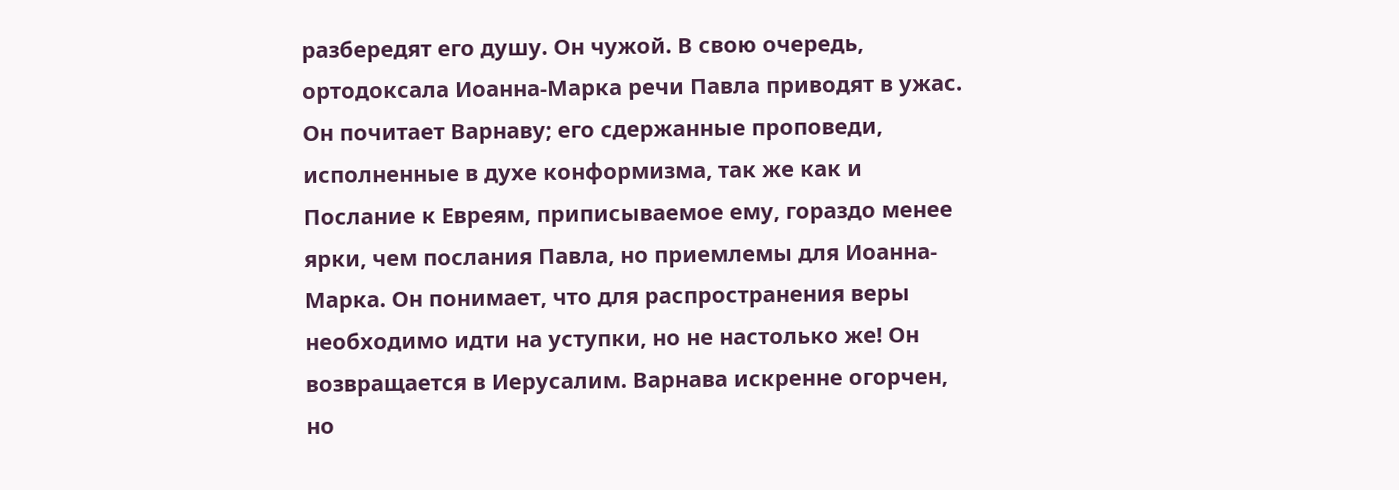разбередят его душу. Он чужой. В свою очередь, ортодоксала Иоанна-Марка речи Павла приводят в ужас. Он почитает Варнаву; его сдержанные проповеди, исполненные в духе конформизма, так же как и Послание к Евреям, приписываемое ему, гораздо менее ярки, чем послания Павла, но приемлемы для Иоанна-Марка. Он понимает, что для распространения веры необходимо идти на уступки, но не настолько же! Он возвращается в Иерусалим. Варнава искренне огорчен, но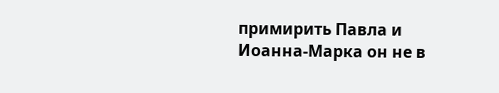примирить Павла и Иоанна-Марка он не в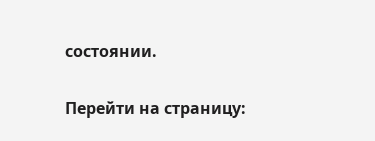состоянии.

Перейти на страницу: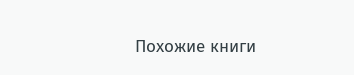Похожие книги